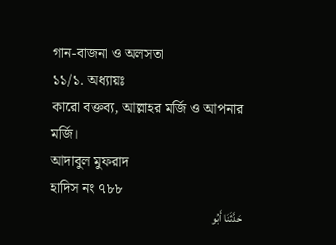গান-বাজনা ও অলসতা
১১/১. অধ্যায়ঃ
কারো বক্তব্য, আল্লাহর মর্জি ও আপনার মর্জি।
আদাবুল মুফরাদ
হাদিস নং ৭৮৮
حَدَّثَنَا أَبُو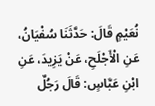نُعَيْمٍ قَالَ: حَدَّثَنَا سُفْيَانُ، عَنِ الْأَجْلَحِ، عَنْ يَزِيدَ، عَنِ ابْنِ عَبَّاسٍ: قَالَ رَجُلٌ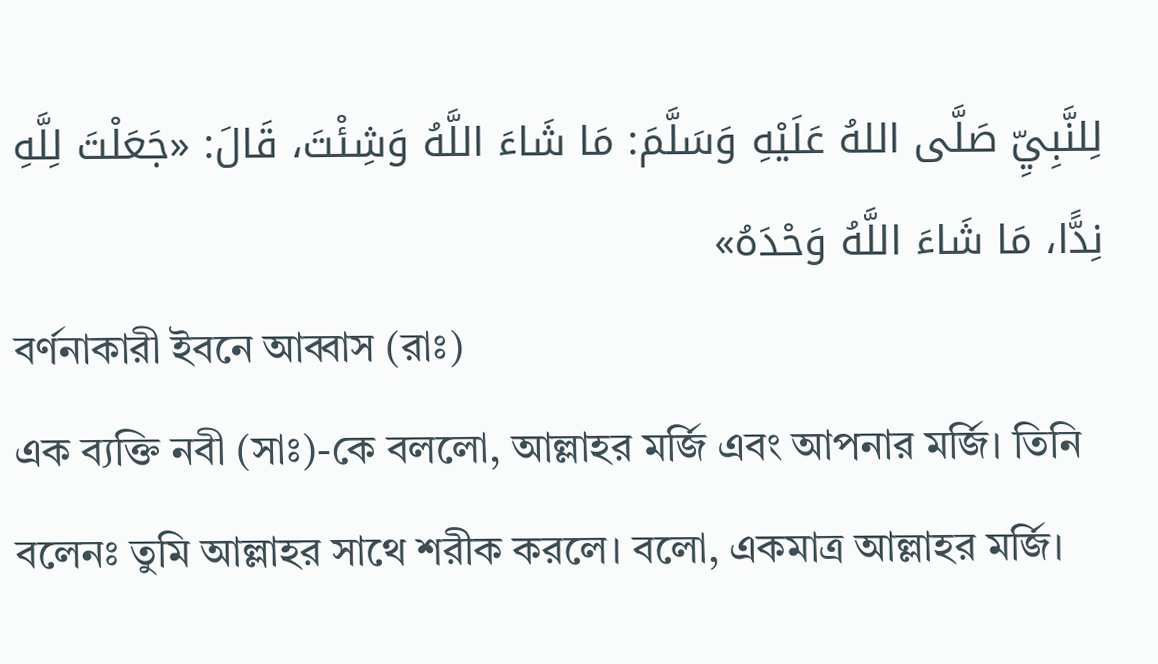لِلنَّبِيِّ صَلَّى اللهُ عَلَيْهِ وَسَلَّمَ: مَا شَاءَ اللَّهُ وَشِئْتَ، قَالَ: «جَعَلْتَ لِلَّهِ نِدًّا، مَا شَاءَ اللَّهُ وَحْدَهُ»
বর্ণনাকারী ইবনে আব্বাস (রাঃ)
এক ব্যক্তি নবী (সাঃ)-কে বললো, আল্লাহর মর্জি এবং আপনার মর্জি। তিনি বলেনঃ তুমি আল্লাহর সাথে শরীক করলে। বলো, একমাত্র আল্লাহর মর্জি।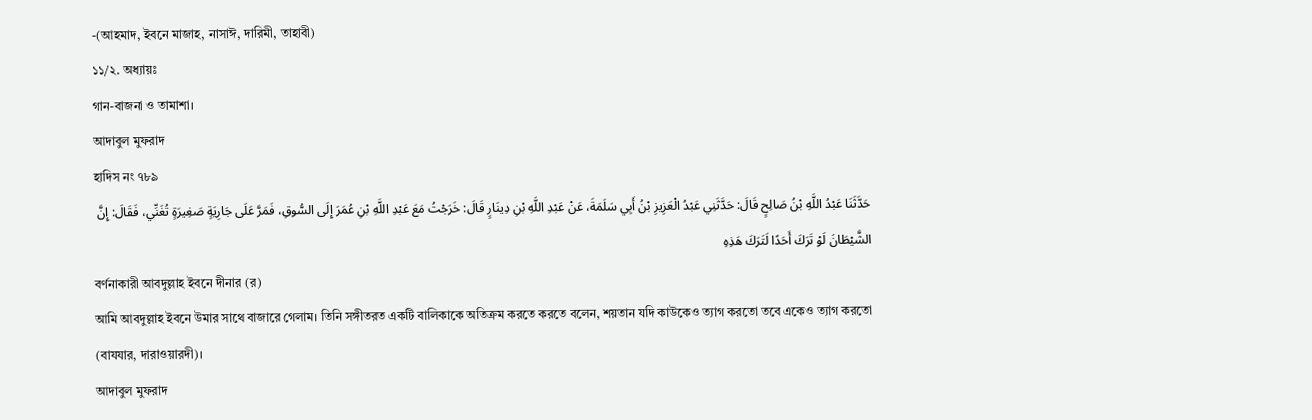-(আহমাদ, ইবনে মাজাহ, নাসাঈ, দারিমী, তাহাবী)
১১/২. অধ্যায়ঃ
গান-বাজনা ও তামাশা।
আদাবুল মুফরাদ
হাদিস নং ৭৮৯
حَدَّثَنَا عَبْدُ اللَّهِ بْنُ صَالِحٍ قَالَ: حَدَّثَنِي عَبْدُ الْعَزِيزِ بْنُ أَبِي سَلَمَةَ، عَنْ عَبْدِ اللَّهِ بْنِ دِينَارٍ قَالَ: خَرَجْتُ مَعَ عَبْدِ اللَّهِ بْنِ عُمَرَ إِلَى السُّوقِ، فَمَرَّ عَلَى جَارِيَةٍ صَغِيرَةٍ تُغَنِّي، فَقَالَ: إِنَّ الشَّيْطَانَ لَوْ تَرَكَ أَحَدًا لَتَرَكَ هَذِهِ
বর্ণনাকারী আবদুল্লাহ ইবনে দীনার (র)
আমি আবদুল্লাহ ইবনে উমার সাথে বাজারে গেলাম। তিনি সঙ্গীতরত একটি বালিকাকে অতিক্রম করতে করতে বলেন, শয়তান যদি কাউকেও ত্যাগ করতো তবে একেও ত্যাগ করতো (বাযযার, দারাওয়ারদী)।
আদাবুল মুফরাদ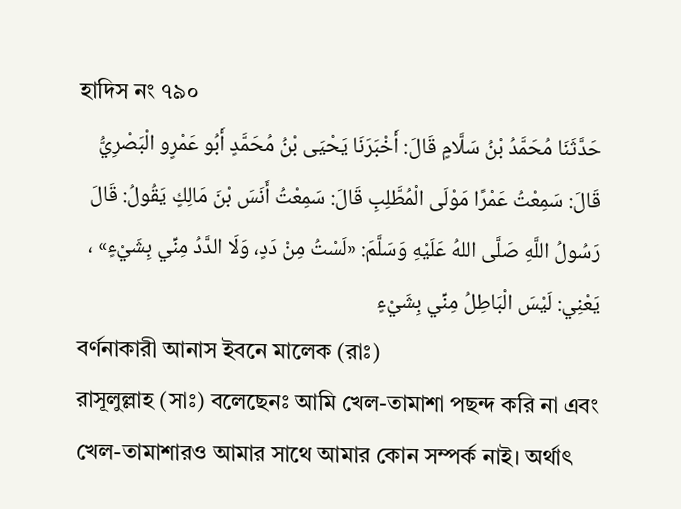হাদিস নং ৭৯০
حَدَّثَنَا مُحَمَّدُ بْنُ سَلَّامٍ قَالَ: أَخْبَرَنَا يَحْيَى بْنُ مُحَمَّدٍ أَبُو عَمْرٍو الْبَصْرِيُّ قَالَ: سَمِعْتُ عَمْرًا مَوْلَى الْمُطَّلِبِ قَالَ: سَمِعْتُ أَنَسَ بْنَ مَالِكٍ يَقُولُ: قَالَ رَسُولُ اللَّهِ صَلَّى اللهُ عَلَيْهِ وَسَلَّمَ: «لَسْتُ مِنْ دَدٍ، وَلَا الدَّدُ مِنِّي بِشَيْءٍ» ، يَعْنِي: لَيْسَ الْبَاطِلُ مِنِّي بِشَيْءٍ
বর্ণনাকারী আনাস ইবনে মালেক (রাঃ)
রাসূলুল্লাহ (সাঃ) বলেছেনঃ আমি খেল-তামাশা পছন্দ করি না এবং খেল-তামাশারও আমার সাথে আমার কোন সম্পর্ক নাই। অর্থাৎ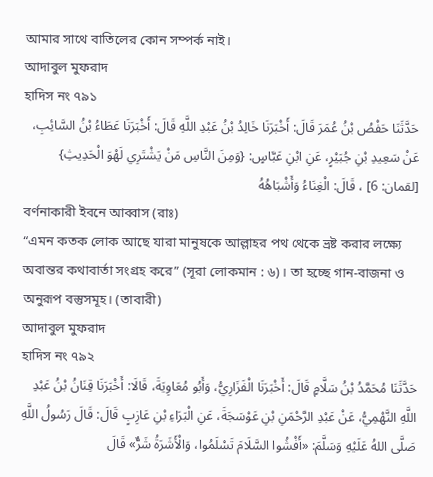আমার সাথে বাতিলের কোন সম্পর্ক নাই।
আদাবুল মুফরাদ
হাদিস নং ৭৯১
حَدَّثَنَا حَفْصُ بْنُ عُمَرَ قَالَ: أَخْبَرَنَا خَالِدُ بْنُ عَبْدِ اللَّهِ قَالَ: أَخْبَرَنَا عَطَاءُ بْنُ السَّائِبِ، عَنْ سَعِيدِ بْنِ جُبَيْرٍ، عَنِ ابْنِ عَبَّاسٍ: {وَمِنَ النَّاسِ مَنْ يَشْتَرِي لَهْوَ الْحَدِيثِ} [لقمان: 6] ، قَالَ: الْغِنَاءُ وَأَشْبَاهُهُ
বর্ণনাকারী ইবনে আব্বাস (রাঃ)
“এমন কতক লোক আছে যারা মানুষকে আল্লাহর পথ থেকে ভ্ৰষ্ট করার লক্ষ্যে অবান্তর কথাবার্তা সংগ্রহ করে” (সূরা লোকমান : ৬)। তা হচ্ছে গান-বাজনা ও অনুরূপ বস্তুসমূহ। (তাবারী)
আদাবুল মুফরাদ
হাদিস নং ৭৯২
حَدَّثَنَا مُحَمَّدُ بْنُ سَلَّامٍ قَالَ: أَخْبَرَنَا الْفَزَارِيُّ، وَأَبُو مُعَاوِيَةَ، قَالَا: أَخْبَرَنَا قِنَانُ بْنُ عَبْدِ اللَّهِ النَّهْمِيُّ، عَنْ عَبْدِ الرَّحْمَنِ بْنِ عَوْسَجَةَ، عَنِ الْبَرَاءِ بْنِ عَازِبٍ قَالَ: قَالَ رَسُولُ اللَّهِ صَلَّى اللهُ عَلَيْهِ وَسَلَّمَ: «أَفْشُوا السَّلَامَ تَسْلَمُوا، وَالْأَشَرَةُ شَرٌّ» قَالَ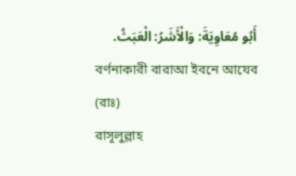أَبُو مُعَاوِيَةَ: وَالْأَشَرُ: الْعَبَثُ.
বর্ণনাকারী বারাআ ইবনে আযেব (রাঃ)
রাসূলুল্লাহ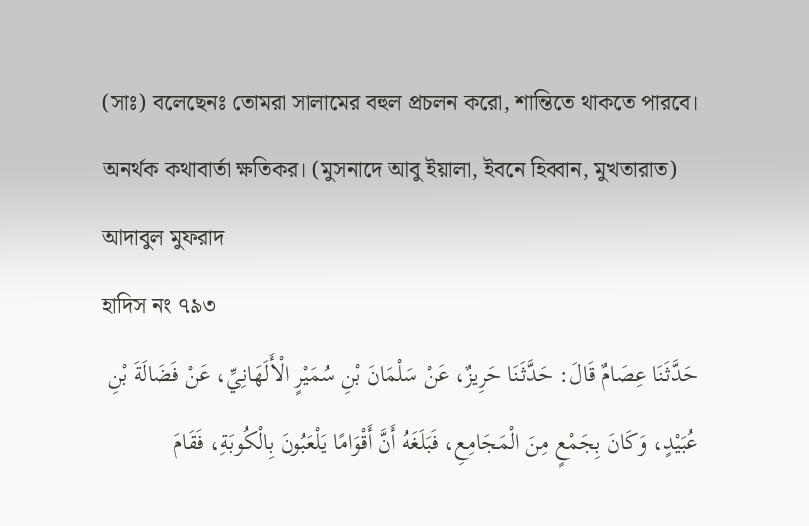(সাঃ) বলেছেনঃ তোমরা সালামের বহুল প্রচলন করো, শান্তিতে থাকতে পারবে। অনর্থক কথাবার্তা ক্ষতিকর। (মুসনাদে আবু ইয়ালা, ইবনে হিব্বান, মুখতারাত)
আদাবুল মুফরাদ
হাদিস নং ৭৯৩
حَدَّثَنَا عِصَامٌ قَالَ: حَدَّثَنَا حَرِيزٌ، عَنْ سَلْمَانَ بْنِ سُمَيْرٍ الْأَلَهَانِيِّ، عَنْ فَضَالَةَ بْنِ عُبَيْدٍ، وَكَانَ بِجَمْعٍ مِنَ الْمَجَامِعِ، فَبَلَغَهُ أَنَّ أَقْوَامًا يَلْعَبُونَ بِالْكُوبَةِ، فَقَامَ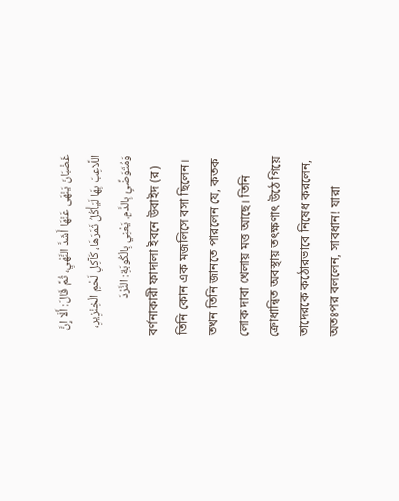غَضْبَانَ يَنْهَى عَنْهَا أَشَدَّ النَّهْيِ، ثُمَّ قَالَ: أَلَا إِنَّ اللَّاعِبَ بِهَا لَيَأْكُلُ ثَمَرَهَا، كَآكِلِ لَحْمِ الْخِنْزِيرِ، وَمُتَوَضِّئٍ بِالدَّمِ. يَعْنِي بِالْكُوبَةِ: النَّرْدَ
বর্ণনাকারী ফাদালা ইবনে উবাইদ (র)
তিনি কোন এক মজলিসে বসা ছিলেন। তখন তিনি জানতে পারলেন যে, কতক লোক দাবা খেলায় মত্ত আছে। তিনি ক্রোধান্বিত অবস্থায় তৎক্ষণাৎ উঠে গিয়ে তাদেরকে কঠোরভাবে নিষেধ করলেন, অতঃপর বললেন, সাবধান! যারা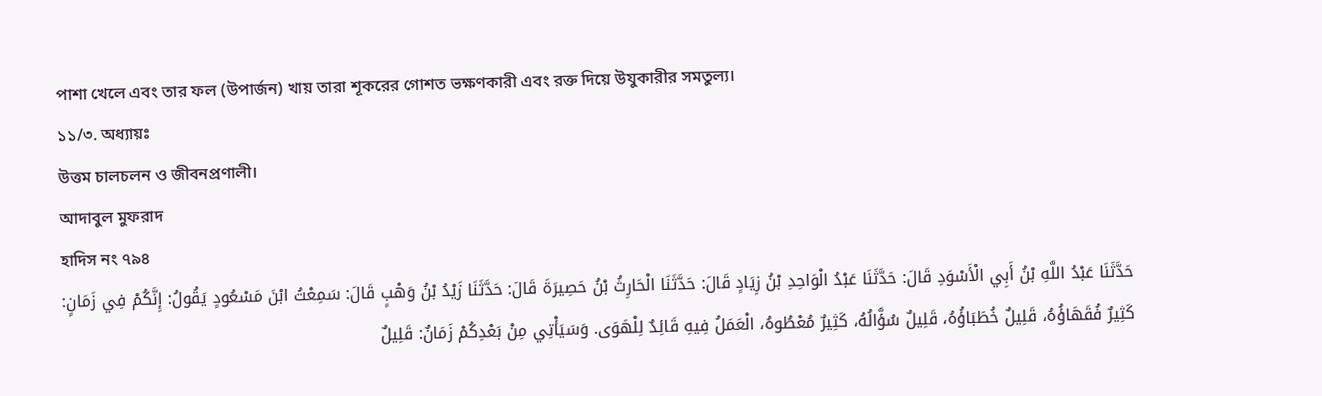পাশা খেলে এবং তার ফল (উপার্জন) খায় তারা শূকরের গোশত ভক্ষণকারী এবং রক্ত দিয়ে উযুকারীর সমতুল্য।
১১/৩. অধ্যায়ঃ
উত্তম চালচলন ও জীবনপ্রণালী।
আদাবুল মুফরাদ
হাদিস নং ৭৯৪
حَدَّثَنَا عَبْدُ اللَّهِ بْنُ أَبِي الْأَسْوَدِ قَالَ: حَدَّثَنَا عَبْدُ الْوَاحِدِ بْنُ زِيَادٍ قَالَ: حَدَّثَنَا الْحَارِثُ بْنُ حَصِيرَةَ قَالَ: حَدَّثَنَا زَيْدُ بْنُ وَهْبٍ قَالَ: سَمِعْتُ ابْنَ مَسْعُودٍ يَقُولُ: إِنَّكُمْ فِي زَمَانٍ: كَثِيرٌ فُقَهَاؤُهُ، قَلِيلٌ خُطَبَاؤُهُ، قَلِيلٌ سُؤَّالُهُ، كَثِيرٌ مُعْطُوهُ، الْعَمَلُ فِيهِ قَائِدٌ لِلْهَوَى. وَسَيَأْتِي مِنْ بَعْدِكُمْ زَمَانٌ: قَلِيلٌ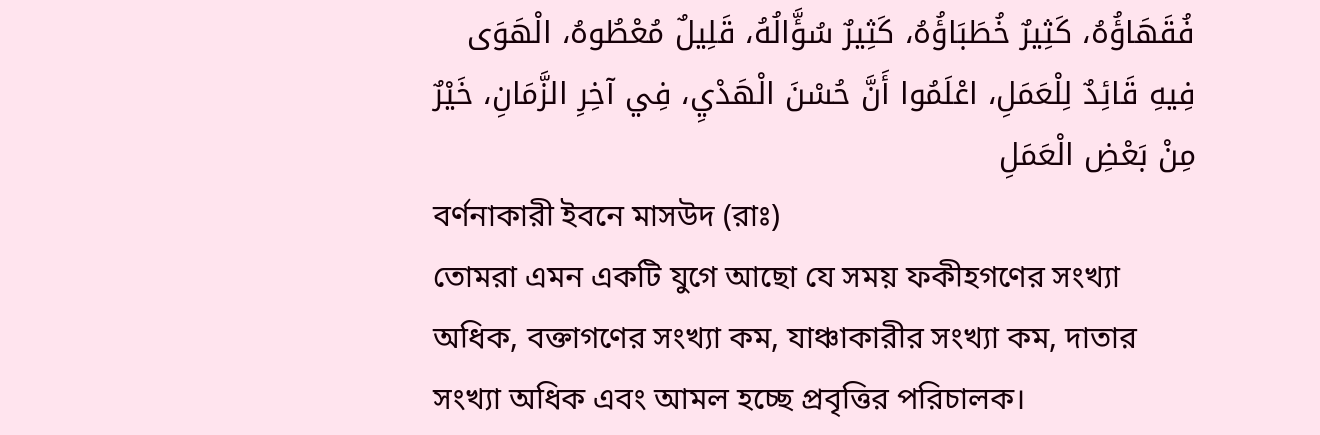فُقَهَاؤُهُ، كَثِيرٌ خُطَبَاؤُهُ، كَثِيرٌ سُؤَّالُهُ، قَلِيلٌ مُعْطُوهُ، الْهَوَى فِيهِ قَائِدٌ لِلْعَمَلِ، اعْلَمُوا أَنَّ حُسْنَ الْهَدْيِ، فِي آخِرِ الزَّمَانِ، خَيْرٌ مِنْ بَعْضِ الْعَمَلِ
বর্ণনাকারী ইবনে মাসউদ (রাঃ)
তোমরা এমন একটি যুগে আছো যে সময় ফকীহগণের সংখ্যা অধিক, বক্তাগণের সংখ্যা কম, যাঞ্চাকারীর সংখ্যা কম, দাতার সংখ্যা অধিক এবং আমল হচ্ছে প্রবৃত্তির পরিচালক।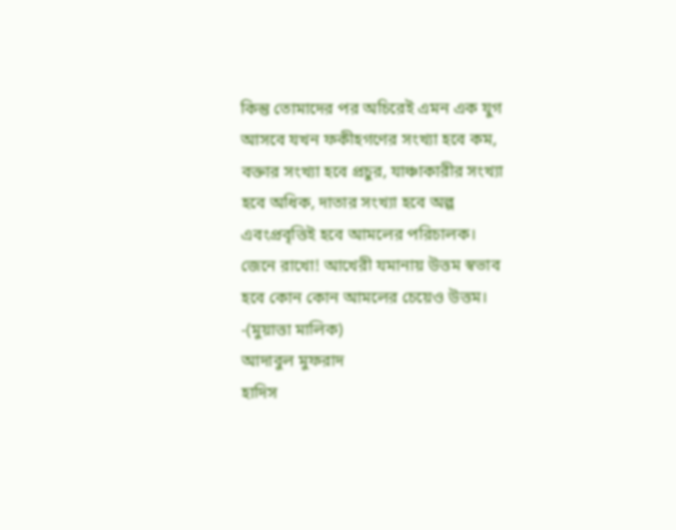কিন্তু তোমাদের পর অচিরেই এমন এক যুগ আসবে যখন ফকীহগণের সংখ্যা হবে কম, বক্তার সংখ্যা হবে প্রচুর, যাঞ্চাকারীর সংখ্যা হবে অধিক, দাতার সংখ্যা হবে অল্প এবংপ্রবৃত্তিই হবে আমলের পরিচালক। জেনে রাখো! আখেরী যমানায় উত্তম স্বভাব হবে কোন কোন আমলের চেয়েও উত্তম। -(মুয়াত্তা মালিক)
আদাবুল মুফরাদ
হাদিস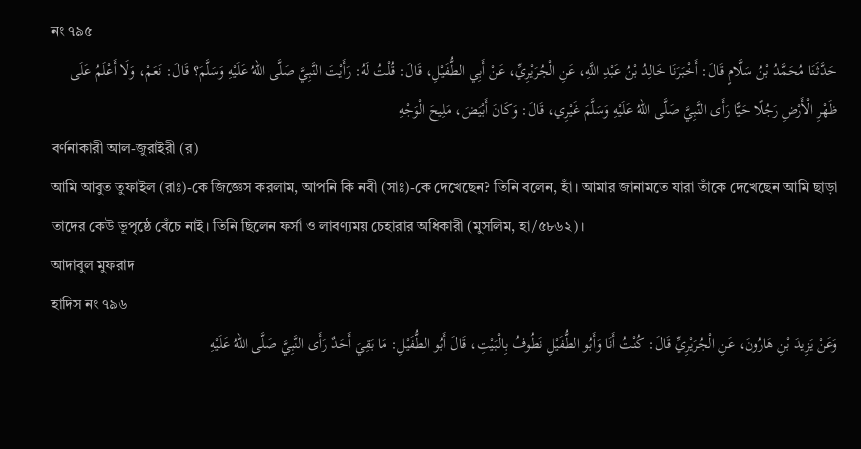নং ৭৯৫
حَدَّثَنَا مُحَمَّدُ بْنُ سَلَّامٍ قَالَ: أَخْبَرَنَا خَالِدُ بْنُ عَبْدِ اللَّهِ، عَنِ الْجُرَيْرِيِّ، عَنْ أَبِي الطُّفَيْلِ، قَالَ: قُلْتُ لَهُ: رَأَيْتَ النَّبِيَّ صَلَّى اللهُ عَلَيْهِ وَسَلَّمَ؟ قَالَ: نَعَمْ، وَلَا أَعْلَمُ عَلَى ظَهْرِ الْأَرْضِ رَجُلًا حَيًّا رَأَى النَّبِيَّ صَلَّى اللهُ عَلَيْهِ وَسَلَّمَ غَيْرِي، قَالَ: وَكَانَ أَبْيَضَ، مَلِيحَ الْوَجْهِ
বর্ণনাকারী আল-জুরাইরী (র)
আমি আবুত তুফাইল (রাঃ)-কে জিজ্ঞেস করলাম, আপনি কি নবী (সাঃ)-কে দেখেছেন? তিনি বলেন, হাঁ। আমার জানামতে যারা তাঁকে দেখেছেন আমি ছাড়া তাদের কেউ ভূপৃষ্ঠে বেঁচে নাই। তিনি ছিলেন ফর্সা ও লাবণ্যময় চেহারার অধিকারী (মুসলিম, হা/৫৮৬২)।
আদাবুল মুফরাদ
হাদিস নং ৭৯৬
وَعَنْ يَزِيدَ بْنِ هَارُونَ، عَنِ الْجُرَيْرِيِّ قَالَ: كُنْتُ أَنَا وَأَبُو الطُّفَيْلِ نَطُوفُ بِالْبَيْتِ، قَالَ أَبُو الطُّفَيْلِ: مَا بَقِيَ أَحَدٌ رَأَى النَّبِيَّ صَلَّى اللهُ عَلَيْهِ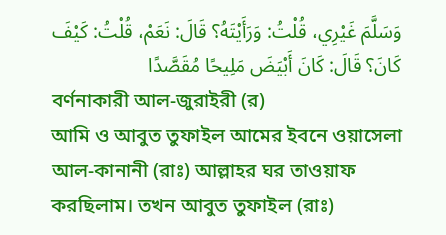وَسَلَّمَ غَيْرِي، قُلْتُ: وَرَأَيْتَهُ؟ قَالَ: نَعَمْ، قُلْتُ: كَيْفَ كَانَ؟ قَالَ: كَانَ أَبْيَضَ مَلِيحًا مُقَصَّدًا
বর্ণনাকারী আল-জুরাইরী (র)
আমি ও আবুত তুফাইল আমের ইবনে ওয়াসেলা আল-কানানী (রাঃ) আল্লাহর ঘর তাওয়াফ করছিলাম। তখন আবুত তুফাইল (রাঃ)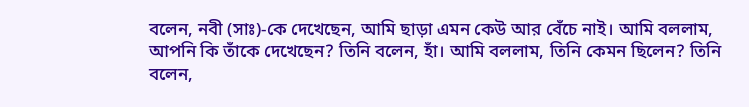বলেন, নবী (সাঃ)-কে দেখেছেন, আমি ছাড়া এমন কেউ আর বেঁচে নাই। আমি বললাম, আপনি কি তাঁকে দেখেছেন? তিনি বলেন, হাঁ। আমি বললাম, তিনি কেমন ছিলেন? তিনি বলেন,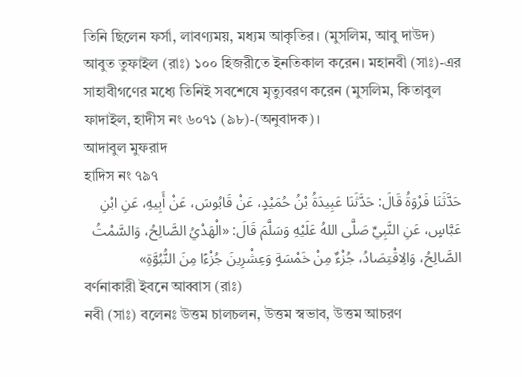তিনি ছিলেন ফর্সা, লাবণ্যময়, মধ্যম আকৃতির। (মুসলিম, আবু দাউদ)
আবুত তুফাইল (রাঃ) ১০০ হিজরীতে ইনতিকাল করেন। মহানবী (সাঃ)-এর সাহাবীগণের মধ্যে তিনিই সবশেষে মৃত্যুবরণ করেন (মুসলিম, কিতাবুল ফাদাইল, হাদীস নং ৬০৭১ (৯৮)-(অনুবাদক)।
আদাবুল মুফরাদ
হাদিস নং ৭৯৭
حَدَّثَنَا فَرْوَةُ قَالَ: حَدَّثَنَا عَبِيدَةُ بْنُ حُمَيْدٍ، عَنْ قَابُوسَ، عَنْ أَبِيهِ، عَنِ ابْنِ عَبَّاسٍ، عَنِ النَّبِيِّ صَلَّى اللهُ عَلَيْهِ وَسَلَّمَ قَالَ: «الْهَدْيُ الصَّالِحُ، وَالسَّمْتُ الصَّالِحُ، وَالِاقْتِصَادُ، جُزْءٌ مِنْ خَمْسَةٍ وَعِشْرِينَ جُزْءًا مِنَ النُّبُوَّةِ»
বর্ণনাকারী ইবনে আব্বাস (রাঃ)
নবী (সাঃ) বলেনঃ উত্তম চালচলন, উত্তম স্বভাব, উত্তম আচরণ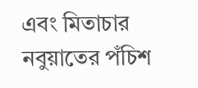এবং মিতাচার নবুয়াতের পঁচিশ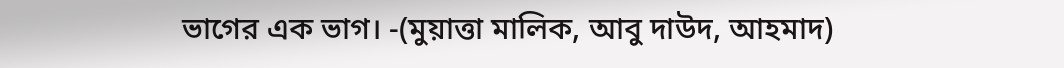ভাগের এক ভাগ। -(মুয়াত্তা মালিক, আবু দাউদ, আহমাদ)